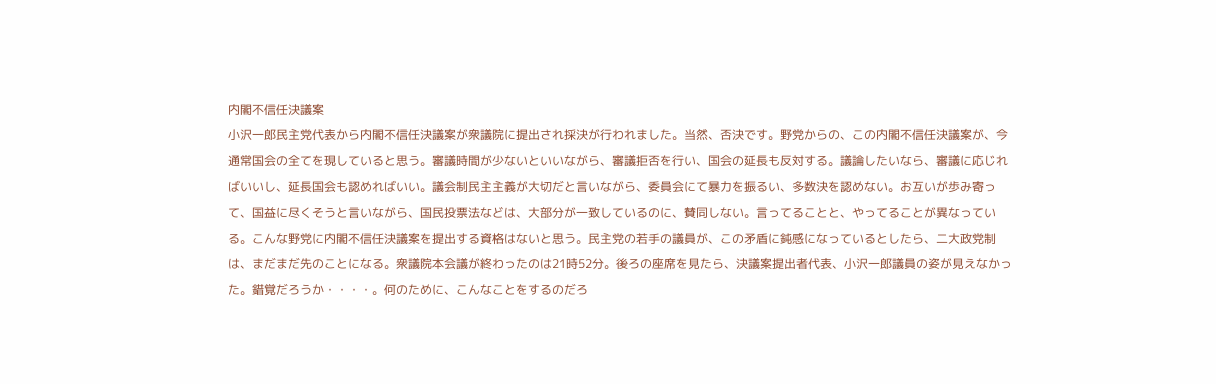内閣不信任決議案
小沢一郎民主党代表から内閣不信任決議案が衆議院に提出され採決が行われました。当然、否決です。野党からの、この内閣不信任決議案が、今通常国会の全てを現していると思う。審議時間が少ないといいながら、審議拒否を行い、国会の延長も反対する。議論したいなら、審議に応じればいいし、延長国会も認めればいい。議会制民主主義が大切だと言いながら、委員会にて暴力を振るい、多数決を認めない。お互いが歩み寄って、国益に尽くそうと言いながら、国民投票法などは、大部分が一致しているのに、賛同しない。言ってることと、やってることが異なっている。こんな野党に内閣不信任決議案を提出する資格はないと思う。民主党の若手の議員が、この矛盾に鈍感になっているとしたら、二大政党制は、まだまだ先のことになる。衆議院本会議が終わったのは21時52分。後ろの座席を見たら、決議案提出者代表、小沢一郎議員の姿が見えなかった。錯覚だろうか・・・・。何のために、こんなことをするのだろ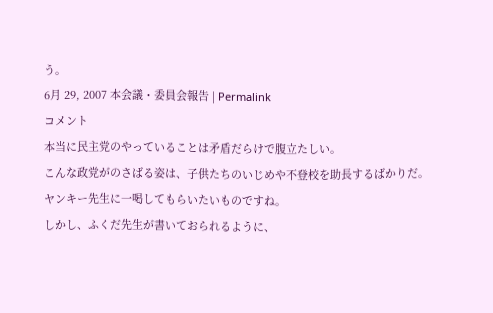う。
6月 29, 2007 本会議・委員会報告 | Permalink
コメント
本当に民主党のやっていることは矛盾だらけで腹立たしい。
こんな政党がのさばる姿は、子供たちのいじめや不登校を助長するばかりだ。
ヤンキー先生に一喝してもらいたいものですね。
しかし、ふくだ先生が書いておられるように、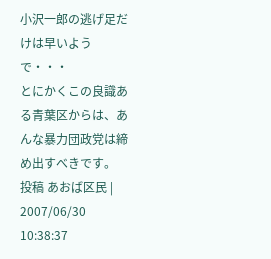小沢一郎の逃げ足だけは早いようで・・・
とにかくこの良識ある青葉区からは、あんな暴力団政党は締め出すべきです。
投稿 あおば区民 | 2007/06/30 10:38:37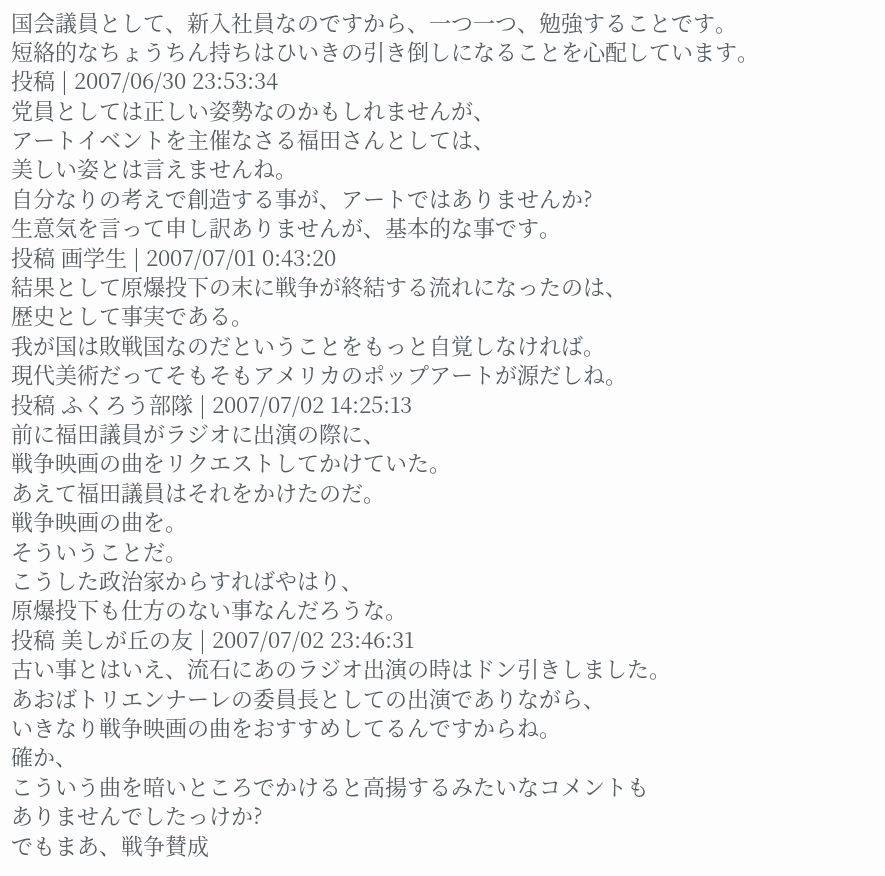国会議員として、新入社員なのですから、一つ一つ、勉強することです。
短絡的なちょうちん持ちはひいきの引き倒しになることを心配しています。
投稿 | 2007/06/30 23:53:34
党員としては正しい姿勢なのかもしれませんが、
アートイベントを主催なさる福田さんとしては、
美しい姿とは言えませんね。
自分なりの考えで創造する事が、アートではありませんか?
生意気を言って申し訳ありませんが、基本的な事です。
投稿 画学生 | 2007/07/01 0:43:20
結果として原爆投下の末に戦争が終結する流れになったのは、
歴史として事実である。
我が国は敗戦国なのだということをもっと自覚しなければ。
現代美術だってそもそもアメリカのポップアートが源だしね。
投稿 ふくろう部隊 | 2007/07/02 14:25:13
前に福田議員がラジオに出演の際に、
戦争映画の曲をリクエストしてかけていた。
あえて福田議員はそれをかけたのだ。
戦争映画の曲を。
そういうことだ。
こうした政治家からすればやはり、
原爆投下も仕方のない事なんだろうな。
投稿 美しが丘の友 | 2007/07/02 23:46:31
古い事とはいえ、流石にあのラジオ出演の時はドン引きしました。
あおばトリエンナーレの委員長としての出演でありながら、
いきなり戦争映画の曲をおすすめしてるんですからね。
確か、
こういう曲を暗いところでかけると高揚するみたいなコメントも
ありませんでしたっけか?
でもまあ、戦争賛成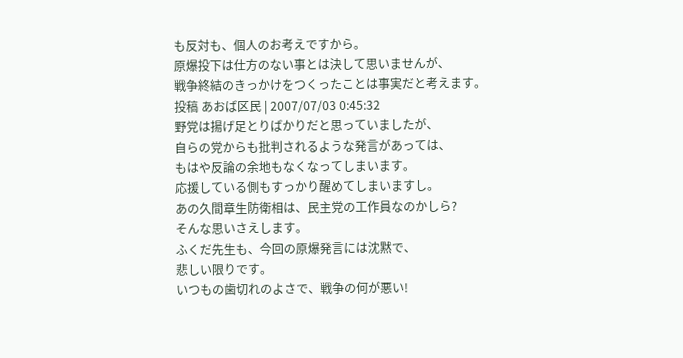も反対も、個人のお考えですから。
原爆投下は仕方のない事とは決して思いませんが、
戦争終結のきっかけをつくったことは事実だと考えます。
投稿 あおば区民 | 2007/07/03 0:45:32
野党は揚げ足とりばかりだと思っていましたが、
自らの党からも批判されるような発言があっては、
もはや反論の余地もなくなってしまいます。
応援している側もすっかり醒めてしまいますし。
あの久間章生防衛相は、民主党の工作員なのかしら?
そんな思いさえします。
ふくだ先生も、今回の原爆発言には沈黙で、
悲しい限りです。
いつもの歯切れのよさで、戦争の何が悪い!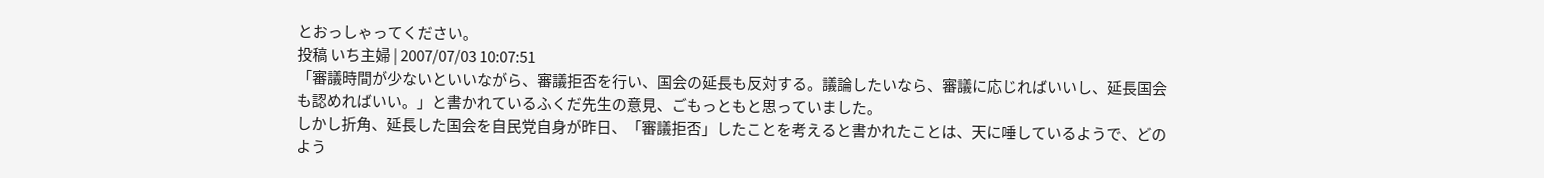とおっしゃってください。
投稿 いち主婦 | 2007/07/03 10:07:51
「審議時間が少ないといいながら、審議拒否を行い、国会の延長も反対する。議論したいなら、審議に応じればいいし、延長国会も認めればいい。」と書かれているふくだ先生の意見、ごもっともと思っていました。
しかし折角、延長した国会を自民党自身が昨日、「審議拒否」したことを考えると書かれたことは、天に唾しているようで、どのよう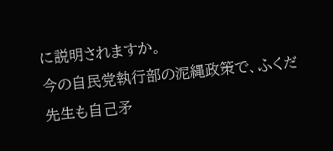に説明されますか。
今の自民党執行部の泥縄政策で、ふくだ先生も自己矛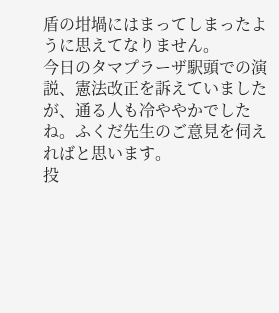盾の坩堝にはまってしまったように思えてなりません。
今日のタマプラーザ駅頭での演説、憲法改正を訴えていましたが、通る人も冷ややかでしたね。ふくだ先生のご意見を伺えればと思います。
投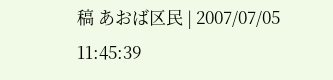稿 あおば区民 | 2007/07/05 11:45:39